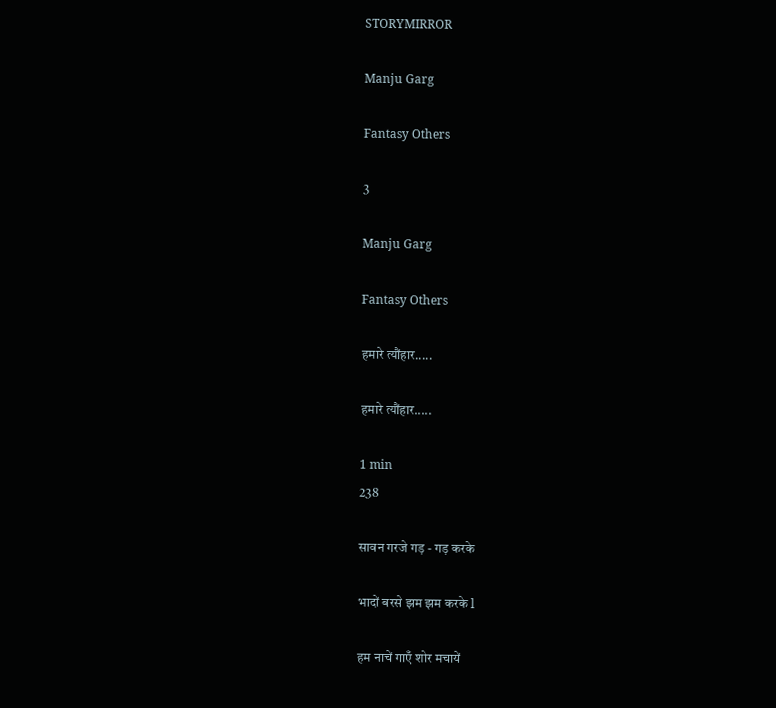STORYMIRROR

Manju Garg

Fantasy Others

3

Manju Garg

Fantasy Others

हमारे त्यौंहार.....

हमारे त्यौंहार.....

1 min
238

सावन गरजे गड़ - गड़ करके

भादों बरसे झम झम करके l

हम नाचें गाएँ शोर मचायें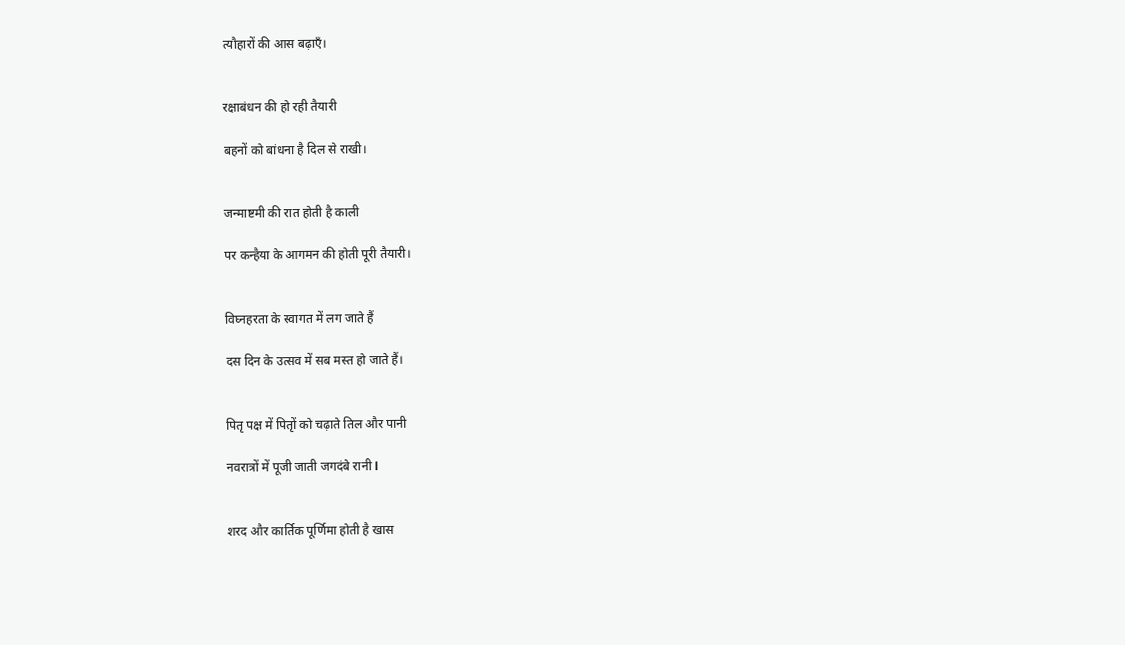त्यौहारों की आस बढ़ाएँ।


रक्षाबंधन की हो रही तैयारी

बहनों को बांधना है दिल से राखी।


जन्माष्टमी की रात होती है काली

पर कन्हैया के आगमन की होती पूरी तैयारी।


विघ्नहरता के स्वागत में लग जाते हैं

दस दिन के उत्सव में सब मस्त हो जाते हैं।


पितृ पक्ष में पितृों को चढ़ाते तिल और पानी

नवरात्रों में पूजी जाती जगदंबे रानी l


शरद और कार्तिक पूर्णिमा होती है खास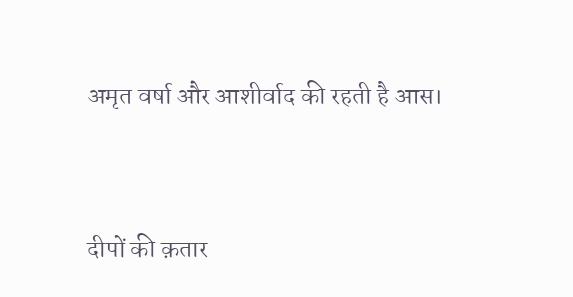अमृत वर्षा और आशीर्वाद की रहती है आस।


दीपों की क़तार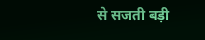से सजती बड़ी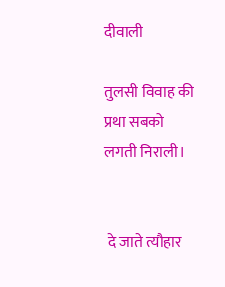दीवाली

तुलसी विवाह की प्रथा सबको लगती निराली।


 दे जाते त्यौहार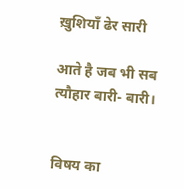ख़ुशियाँ ढेर सारी

आते है जब भी सब त्यौहार बारी- बारी।


विषय का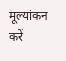मूल्यांकन करें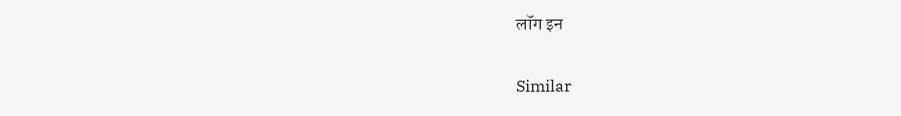लॉग इन

Similar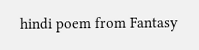hindi poem from Fantasy